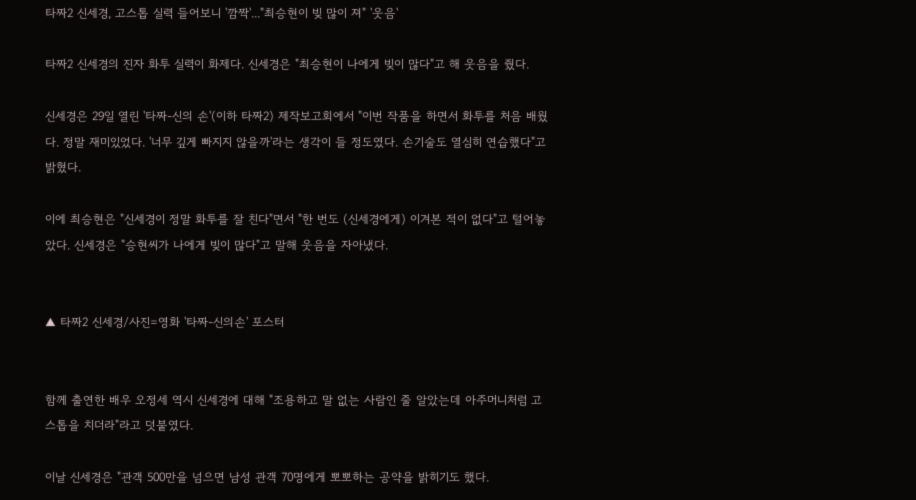타짜2 신세경, 고스톱 실력 들어보니 '깜짝'..."최승현이 빚 많이 져" '웃음'

타짜2 신세경의 진자 화투 실력이 화제다. 신세경은 "최승현이 나에게 빚이 많다"고 해 웃음을 줬다.

신세경은 29일 열린 '타짜-신의 손'(이하 타짜2) 제작보고회에서 "이번 작품을 하면서 화투를 처음 배웠다. 정말 재미있었다. '너무 깊게 빠지지 않을까'라는 생각이 들 정도였다. 손기술도 열심히 연습했다"고 밝혔다.

이에 최승현은 "신세경이 정말 화투를 잘 친다"면서 "한 번도 (신세경에게) 이겨본 적이 없다"고 털어놓았다. 신세경은 "승현씨가 나에게 빚이 많다"고 말해 웃음을 자아냈다.


▲ 타짜2 신세경/사진=영화 '타짜-신의손' 포스터


함께 출연한 배우 오정세 역시 신세경에 대해 "조용하고 말 없는 사람인 줄 알았는데 아주머니처럼 고스톱을 치더라"라고 덧붙였다.

이날 신세경은 "관객 500만을 넘으면 남성 관객 70명에게 뽀뽀하는 공약을 밝히기도 했다.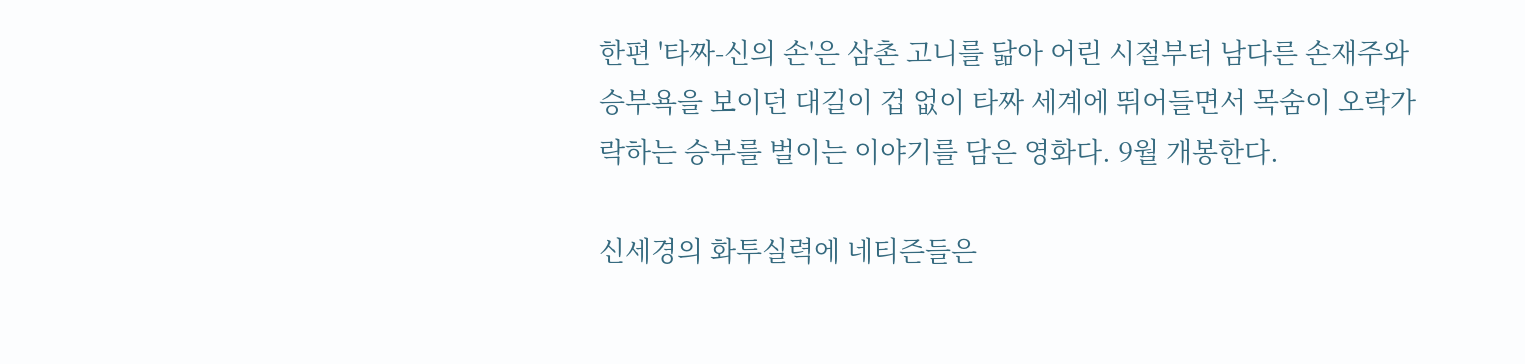한편 '타짜-신의 손'은 삼촌 고니를 닮아 어린 시절부터 남다른 손재주와 승부욕을 보이던 대길이 겁 없이 타짜 세계에 뛰어들면서 목숨이 오락가락하는 승부를 벌이는 이야기를 담은 영화다. 9월 개봉한다.

신세경의 화투실력에 네티즌들은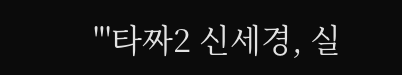"'타짜2 신세경, 실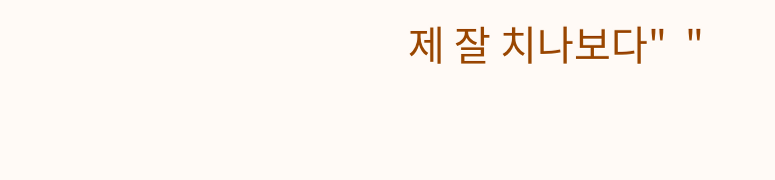제 잘 치나보다"  "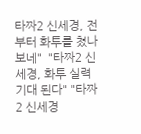타짜2 신세경, 전부터 화투를 쳤나보네"  "타짜2 신세경, 화투 실력 기대 된다" "타짜2 신세경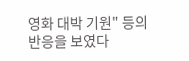영화 대박 기원" 등의 반응을 보였다